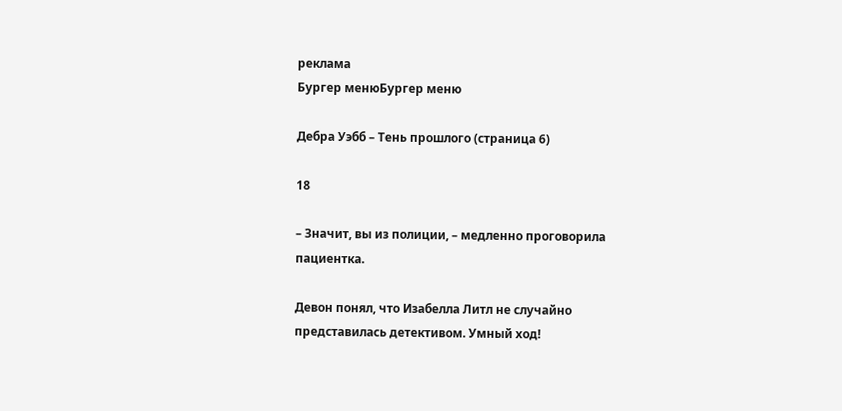реклама
Бургер менюБургер меню

Дебра Уэбб – Тень прошлого (страница 6)

18

– Значит, вы из полиции, – медленно проговорила пациентка.

Девон понял, что Изабелла Литл не случайно представилась детективом. Умный ход!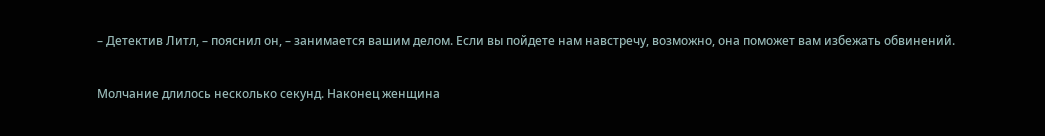– Детектив Литл, – пояснил он, – занимается вашим делом. Если вы пойдете нам навстречу, возможно, она поможет вам избежать обвинений.

Молчание длилось несколько секунд. Наконец женщина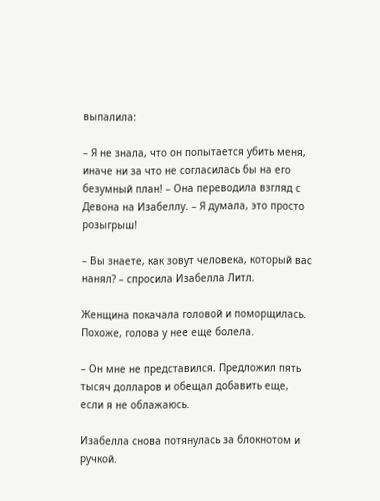выпалила:

– Я не знала, что он попытается убить меня, иначе ни за что не согласилась бы на его безумный план! – Она переводила взгляд с Девона на Изабеллу. – Я думала, это просто розыгрыш!

– Вы знаете, как зовут человека, который вас нанял? – спросила Изабелла Литл.

Женщина покачала головой и поморщилась. Похоже, голова у нее еще болела.

– Он мне не представился. Предложил пять тысяч долларов и обещал добавить еще, если я не облажаюсь.

Изабелла снова потянулась за блокнотом и ручкой.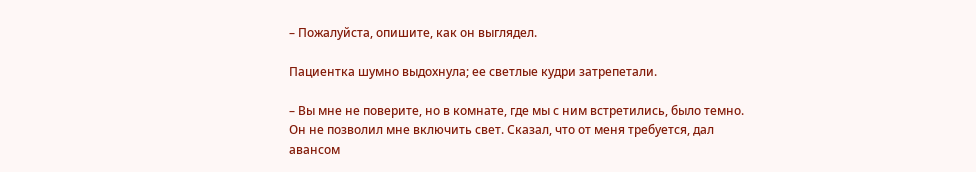– Пожалуйста, опишите, как он выглядел.

Пациентка шумно выдохнула; ее светлые кудри затрепетали.

– Вы мне не поверите, но в комнате, где мы с ним встретились, было темно. Он не позволил мне включить свет. Сказал, что от меня требуется, дал авансом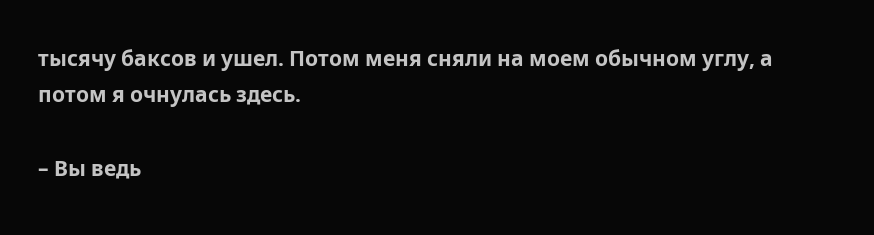тысячу баксов и ушел. Потом меня сняли на моем обычном углу, а потом я очнулась здесь.

– Вы ведь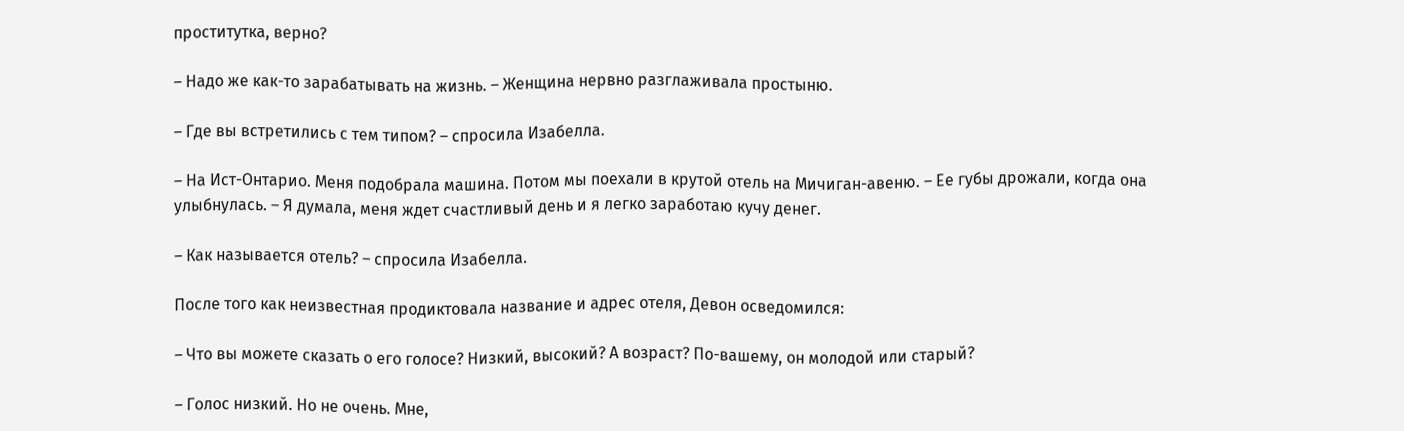проститутка, верно?

– Надо же как-то зарабатывать на жизнь. – Женщина нервно разглаживала простыню.

– Где вы встретились с тем типом? – спросила Изабелла.

– На Ист-Онтарио. Меня подобрала машина. Потом мы поехали в крутой отель на Мичиган-авеню. – Ее губы дрожали, когда она улыбнулась. – Я думала, меня ждет счастливый день и я легко заработаю кучу денег.

– Как называется отель? – спросила Изабелла.

После того как неизвестная продиктовала название и адрес отеля, Девон осведомился:

– Что вы можете сказать о его голосе? Низкий, высокий? А возраст? По-вашему, он молодой или старый?

– Голос низкий. Но не очень. Мне,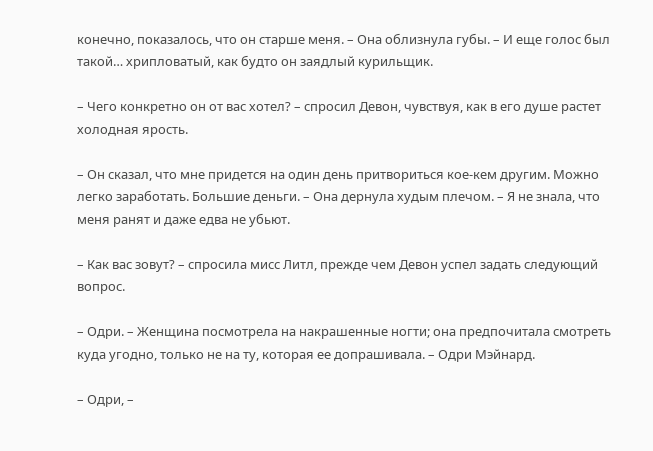конечно, показалось, что он старше меня. – Она облизнула губы. – И еще голос был такой… хрипловатый, как будто он заядлый курильщик.

– Чего конкретно он от вас хотел? – спросил Девон, чувствуя, как в его душе растет холодная ярость.

– Он сказал, что мне придется на один день притвориться кое-кем другим. Можно легко заработать. Большие деньги. – Она дернула худым плечом. – Я не знала, что меня ранят и даже едва не убьют.

– Как вас зовут? – спросила мисс Литл, прежде чем Девон успел задать следующий вопрос.

– Одри. – Женщина посмотрела на накрашенные ногти; она предпочитала смотреть куда угодно, только не на ту, которая ее допрашивала. – Одри Мэйнард.

– Одри, –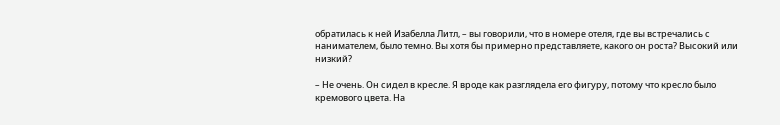обратилась к ней Изабелла Литл, – вы говорили, что в номере отеля, где вы встречались с нанимателем, было темно. Вы хотя бы примерно представляете, какого он роста? Высокий или низкий?

– Не очень. Он сидел в кресле. Я вроде как разглядела его фигуру, потому что кресло было кремового цвета. На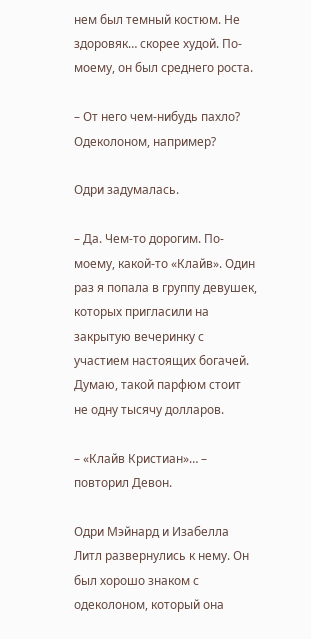нем был темный костюм. Не здоровяк… скорее худой. По-моему, он был среднего роста.

– От него чем-нибудь пахло? Одеколоном, например?

Одри задумалась.

– Да. Чем-то дорогим. По-моему, какой-то «Клайв». Один раз я попала в группу девушек, которых пригласили на закрытую вечеринку с участием настоящих богачей. Думаю, такой парфюм стоит не одну тысячу долларов.

– «Клайв Кристиан»… – повторил Девон.

Одри Мэйнард и Изабелла Литл развернулись к нему. Он был хорошо знаком с одеколоном, который она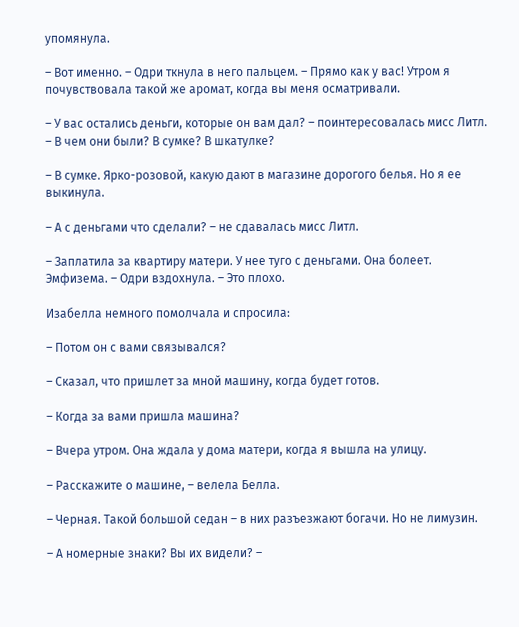упомянула.

– Вот именно. – Одри ткнула в него пальцем. – Прямо как у вас! Утром я почувствовала такой же аромат, когда вы меня осматривали.

– У вас остались деньги, которые он вам дал? – поинтересовалась мисс Литл. – В чем они были? В сумке? В шкатулке?

– В сумке. Ярко-розовой, какую дают в магазине дорогого белья. Но я ее выкинула.

– А с деньгами что сделали? – не сдавалась мисс Литл.

– Заплатила за квартиру матери. У нее туго с деньгами. Она болеет. Эмфизема. – Одри вздохнула. – Это плохо.

Изабелла немного помолчала и спросила:

– Потом он с вами связывался?

– Сказал, что пришлет за мной машину, когда будет готов.

– Когда за вами пришла машина?

– Вчера утром. Она ждала у дома матери, когда я вышла на улицу.

– Расскажите о машине, – велела Белла.

– Черная. Такой большой седан – в них разъезжают богачи. Но не лимузин.

– А номерные знаки? Вы их видели? –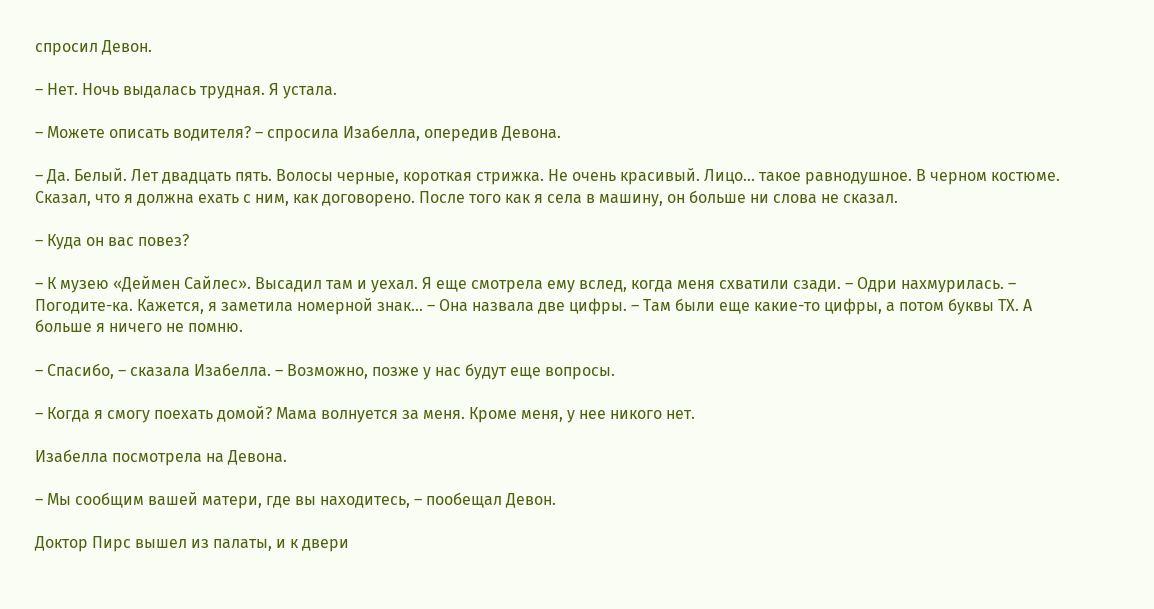спросил Девон.

– Нет. Ночь выдалась трудная. Я устала.

– Можете описать водителя? – спросила Изабелла, опередив Девона.

– Да. Белый. Лет двадцать пять. Волосы черные, короткая стрижка. Не очень красивый. Лицо… такое равнодушное. В черном костюме. Сказал, что я должна ехать с ним, как договорено. После того как я села в машину, он больше ни слова не сказал.

– Куда он вас повез?

– К музею «Деймен Сайлес». Высадил там и уехал. Я еще смотрела ему вслед, когда меня схватили сзади. – Одри нахмурилась. – Погодите-ка. Кажется, я заметила номерной знак… – Она назвала две цифры. – Там были еще какие-то цифры, а потом буквы ТХ. А больше я ничего не помню.

– Спасибо, – сказала Изабелла. – Возможно, позже у нас будут еще вопросы.

– Когда я смогу поехать домой? Мама волнуется за меня. Кроме меня, у нее никого нет.

Изабелла посмотрела на Девона.

– Мы сообщим вашей матери, где вы находитесь, – пообещал Девон.

Доктор Пирс вышел из палаты, и к двери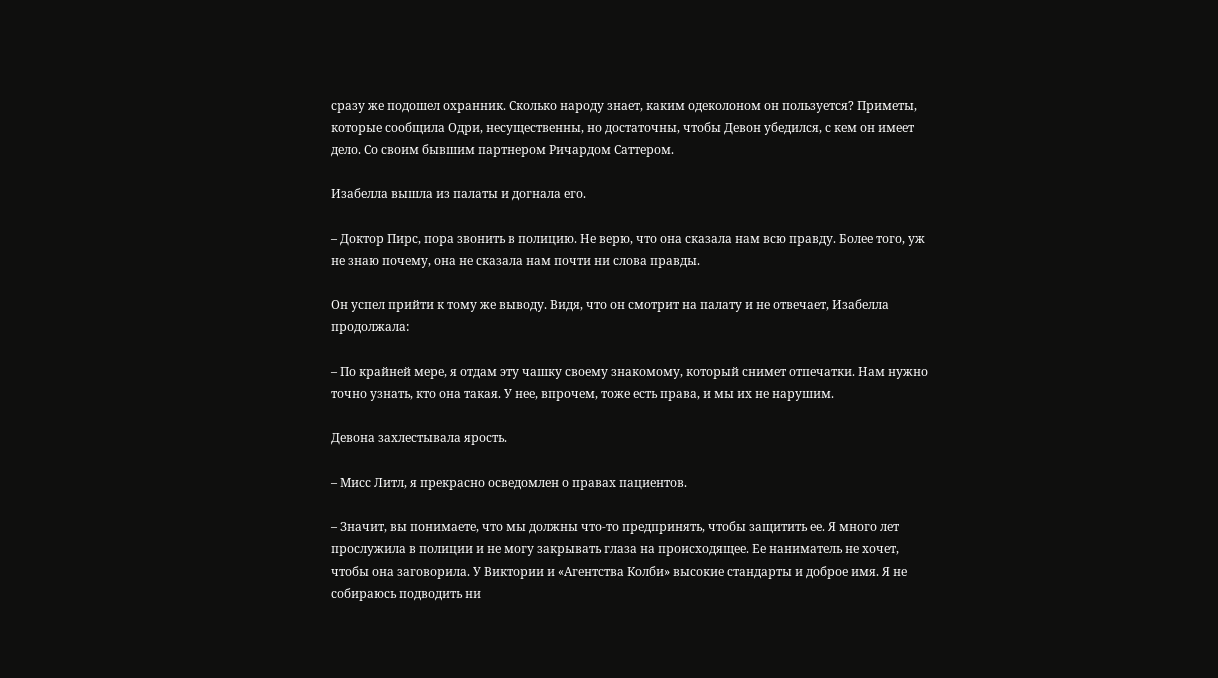сразу же подошел охранник. Сколько народу знает, каким одеколоном он пользуется? Приметы, которые сообщила Одри, несущественны, но достаточны, чтобы Девон убедился, с кем он имеет дело. Со своим бывшим партнером Ричардом Саттером.

Изабелла вышла из палаты и догнала его.

– Доктор Пирс, пора звонить в полицию. Не верю, что она сказала нам всю правду. Более того, уж не знаю почему, она не сказала нам почти ни слова правды.

Он успел прийти к тому же выводу. Видя, что он смотрит на палату и не отвечает, Изабелла продолжала:

– По крайней мере, я отдам эту чашку своему знакомому, который снимет отпечатки. Нам нужно точно узнать, кто она такая. У нее, впрочем, тоже есть права, и мы их не нарушим.

Девона захлестывала ярость.

– Мисс Литл, я прекрасно осведомлен о правах пациентов.

– Значит, вы понимаете, что мы должны что-то предпринять, чтобы защитить ее. Я много лет прослужила в полиции и не могу закрывать глаза на происходящее. Ее наниматель не хочет, чтобы она заговорила. У Виктории и «Агентства Колби» высокие стандарты и доброе имя. Я не собираюсь подводить ни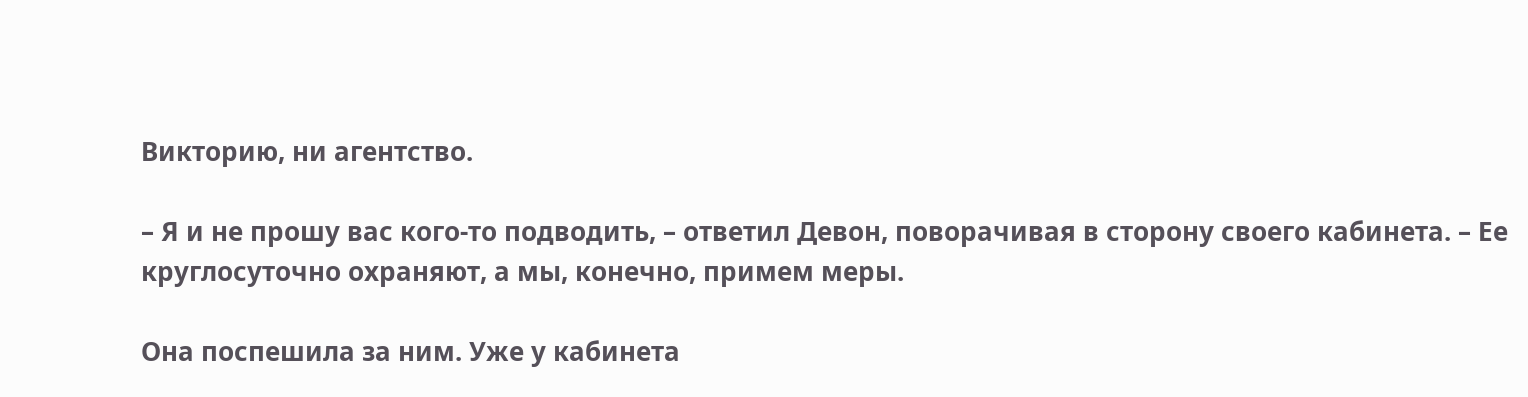Викторию, ни агентство.

– Я и не прошу вас кого-то подводить, – ответил Девон, поворачивая в сторону своего кабинета. – Ее круглосуточно охраняют, а мы, конечно, примем меры.

Она поспешила за ним. Уже у кабинета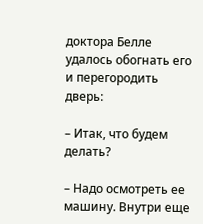доктора Белле удалось обогнать его и перегородить дверь:

– Итак, что будем делать?

– Надо осмотреть ее машину. Внутри еще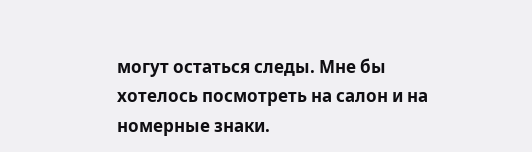могут остаться следы. Мне бы хотелось посмотреть на салон и на номерные знаки.